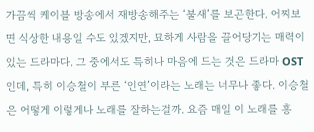가끔씩 케이블 방송에서 재방송해주는 ‘불새’를 보곤한다. 어찌보면 식상한 내용일 수도 있겠지만, 묘하게 사람을 끌어당기는 매력이 있는 드라마다. 그 중에서도 특히나 마음에 드는 것은 드라마 OST인데, 특히 이승철이 부른 ‘인연’이라는 노래는 너무나 좋다. 이승철은 어떻게 이렇게나 노래를 잘하는걸까. 요즘 매일 이 노래를 흥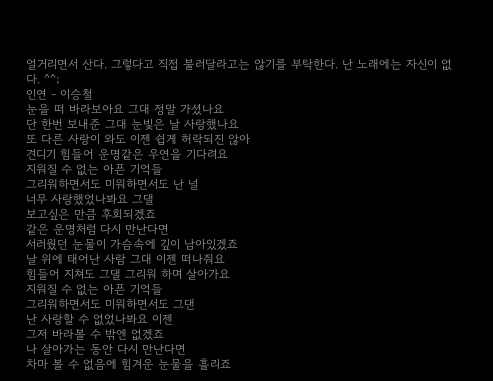얼거리면서 산다. 그렇다고 직접 불러달라고는 않기를 부탁한다. 난 노래에는 자신이 없다. ^^;
인연 - 이승철
눈을 떠 바라보아요 그대 정말 가셨나요
단 한번 보내준 그대 눈빛은 날 사랑했나요
또 다른 사랑이 와도 이젠 쉽게 허락되진 않아
견디기 힘들어 운명같은 우연을 기다려요
지워질 수 없는 아픈 기억들
그리워하면서도 미워하면서도 난 널
너무 사랑했었나봐요 그댈
보고싶은 만큼 후회되겠죠
같은 운명처럼 다시 만난다면
서러웠던 눈물이 가슴속에 깊이 남아있겠죠
날 위에 태어난 사람 그대 이젠 떠나줘요
힘들어 지쳐도 그댈 그리워 하며 살아가요
지워질 수 없는 아픈 기억들
그리워하면서도 미워하면서도 그댄
난 사랑할 수 없었나봐요 이젠
그저 바라볼 수 밖엔 없겠죠
나 살아가는 동안 다시 만난다면
차마 볼 수 없음에 힘겨운 눈물을 흘리죠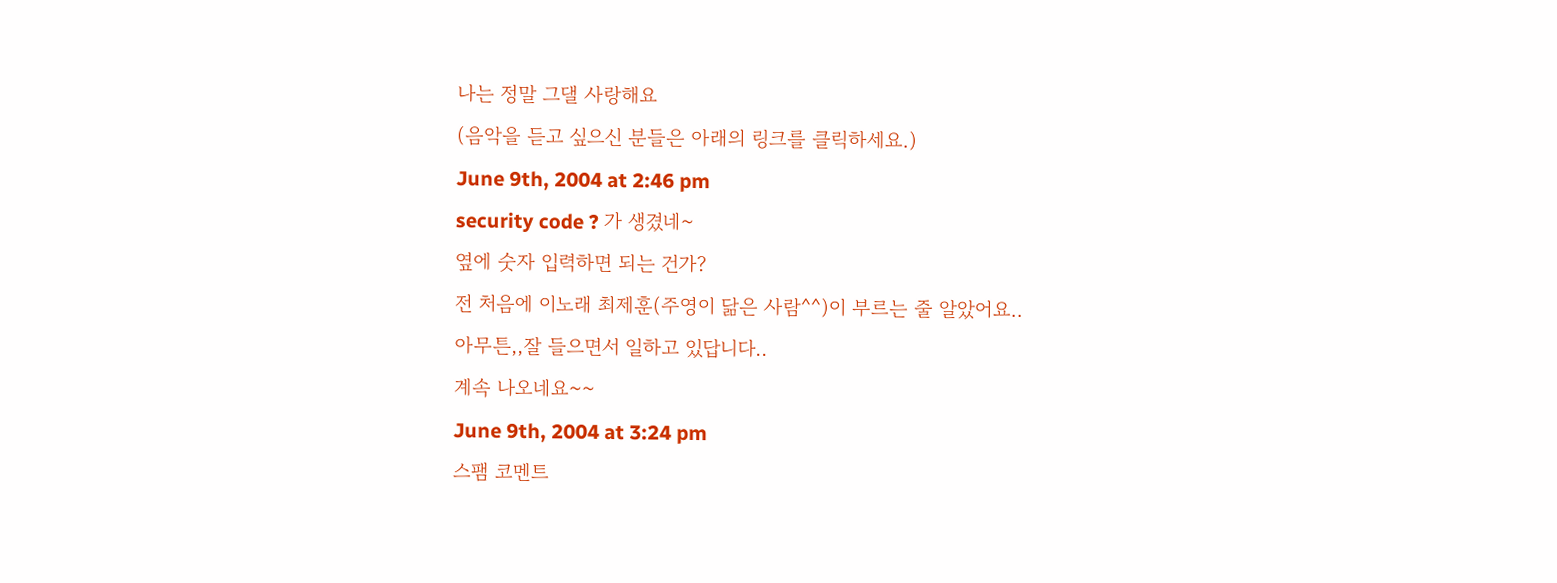나는 정말 그댈 사랑해요
(음악을 듣고 싶으신 분들은 아래의 링크를 클릭하세요.)
June 9th, 2004 at 2:46 pm
security code ? 가 생겼네~
옆에 숫자 입력하면 되는 건가?
전 처음에 이노래 최제훈(주영이 닮은 사람^^)이 부르는 줄 알았어요..
아무튼,,잘 들으면서 일하고 있답니다..
계속 나오네요~~
June 9th, 2004 at 3:24 pm
스팸 코멘트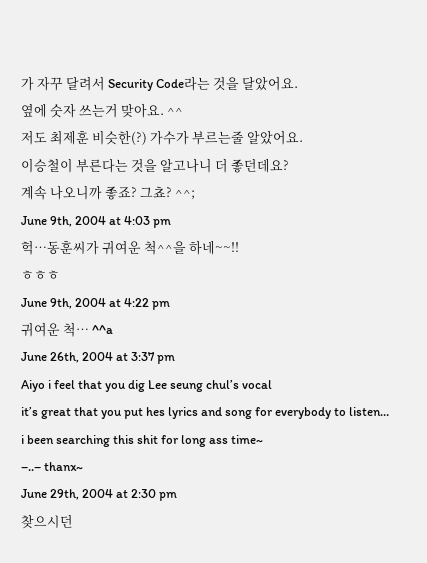가 자꾸 달려서 Security Code라는 것을 달았어요.
옆에 숫자 쓰는거 맞아요. ^^
저도 최제훈 비슷한(?) 가수가 부르는줄 알았어요.
이승철이 부른다는 것을 알고나니 더 좋던데요?
계속 나오니까 좋죠? 그쵸? ^^;
June 9th, 2004 at 4:03 pm
헉…동훈씨가 귀여운 척^^을 하네~~!!
ㅎㅎㅎ
June 9th, 2004 at 4:22 pm
귀여운 척… ^^a
June 26th, 2004 at 3:37 pm
Aiyo i feel that you dig Lee seung chul’s vocal
it’s great that you put hes lyrics and song for everybody to listen…
i been searching this shit for long ass time~
–..– thanx~
June 29th, 2004 at 2:30 pm
찾으시던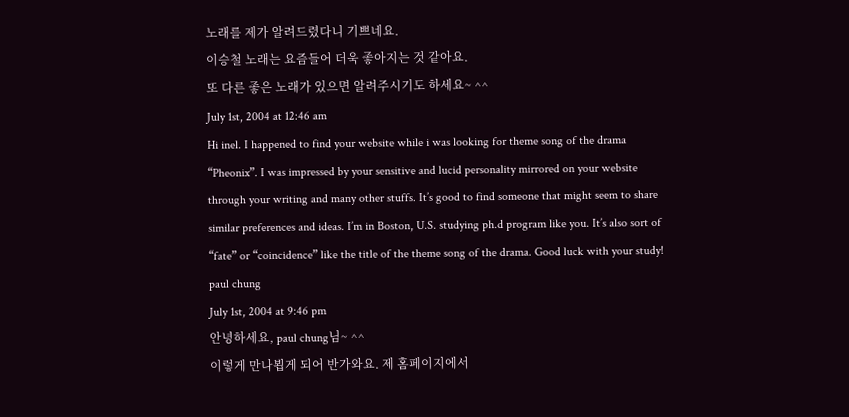노래를 제가 알려드렸다니 기쁘네요.
이승철 노래는 요즘들어 더욱 좋아지는 것 같아요.
또 다른 좋은 노래가 있으면 알려주시기도 하세요~ ^^
July 1st, 2004 at 12:46 am
Hi inel. I happened to find your website while i was looking for theme song of the drama “Pheonix”. I was impressed by your sensitive and lucid personality mirrored on your website through your writing and many other stuffs. It’s good to find someone that might seem to share similar preferences and ideas. I’m in Boston, U.S. studying ph.d program like you. It’s also sort of “fate” or “coincidence” like the title of the theme song of the drama. Good luck with your study!
paul chung
July 1st, 2004 at 9:46 pm
안녕하세요, paul chung님~ ^^
이렇게 만나뵙게 되어 반가와요. 제 홈페이지에서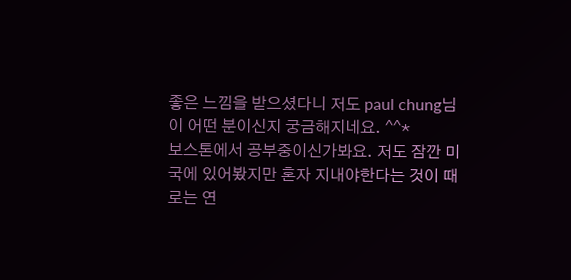좋은 느낌을 받으셨다니 저도 paul chung님이 어떤 분이신지 궁금해지네요. ^^*
보스톤에서 공부중이신가봐요. 저도 잠깐 미국에 있어봤지만 혼자 지내야한다는 것이 때로는 연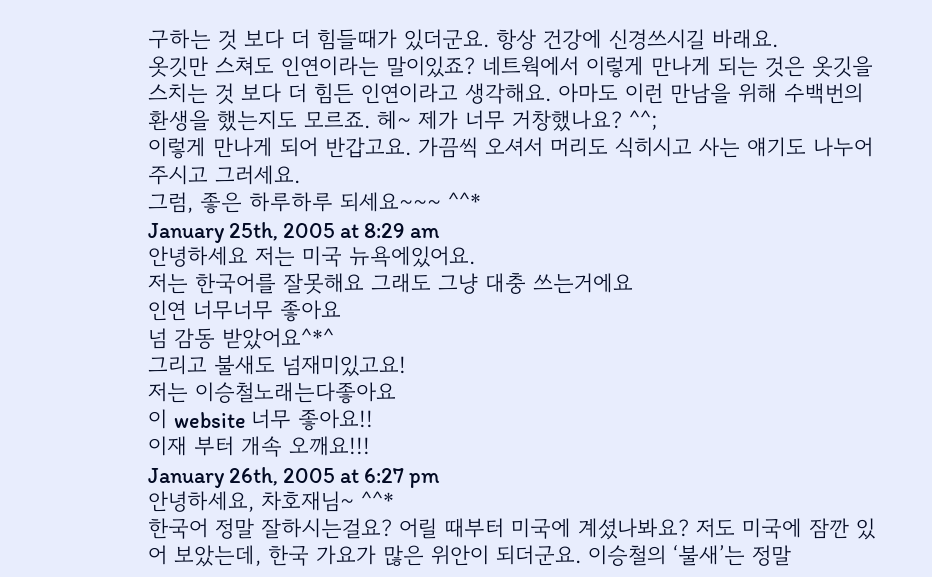구하는 것 보다 더 힘들때가 있더군요. 항상 건강에 신경쓰시길 바래요.
옷깃만 스쳐도 인연이라는 말이있죠? 네트웍에서 이렇게 만나게 되는 것은 옷깃을 스치는 것 보다 더 힘든 인연이라고 생각해요. 아마도 이런 만남을 위해 수백번의 환생을 했는지도 모르죠. 헤~ 제가 너무 거창했나요? ^^;
이렇게 만나게 되어 반갑고요. 가끔씩 오셔서 머리도 식히시고 사는 얘기도 나누어주시고 그러세요.
그럼, 좋은 하루하루 되세요~~~ ^^*
January 25th, 2005 at 8:29 am
안녕하세요 저는 미국 뉴욕에있어요.
저는 한국어를 잘못해요 그래도 그냥 대충 쓰는거에요
인연 너무너무 좋아요
넘 감동 받았어요^*^
그리고 불새도 넘재미있고요!
저는 이승철노래는다좋아요
이 website 너무 좋아요!!
이재 부터 개속 오깨요!!!
January 26th, 2005 at 6:27 pm
안녕하세요, 차호재님~ ^^*
한국어 정말 잘하시는걸요? 어릴 때부터 미국에 계셨나봐요? 저도 미국에 잠깐 있어 보았는데, 한국 가요가 많은 위안이 되더군요. 이승철의 ‘불새’는 정말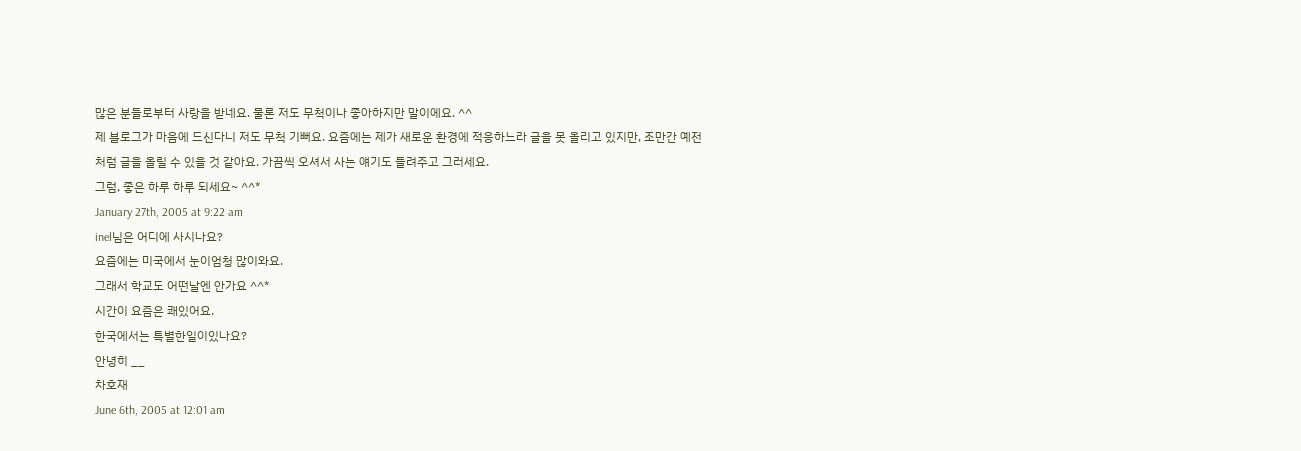많은 분들로부터 사랑을 받네요. 물론 저도 무척이나 좋아하지만 말이에요. ^^
제 블로그가 마음에 드신다니 저도 무척 기뻐요. 요즘에는 제가 새로운 환경에 적응하느라 글을 못 올리고 있지만, 조만간 예전처럼 글을 올릴 수 있을 것 같아요. 가끔씩 오셔서 사는 얘기도 들려주고 그러세요.
그럼, 좋은 하루 하루 되세요~ ^^*
January 27th, 2005 at 9:22 am
inel님은 어디에 사시나요?
요즘에는 미국에서 눈이엄청 많이와요.
그래서 학교도 어떤날엔 안가요 ^^*
시간이 요즘은 쾌있어요.
한국에서는 특별한일이있나요?
안녕히 __
차호재
June 6th, 2005 at 12:01 am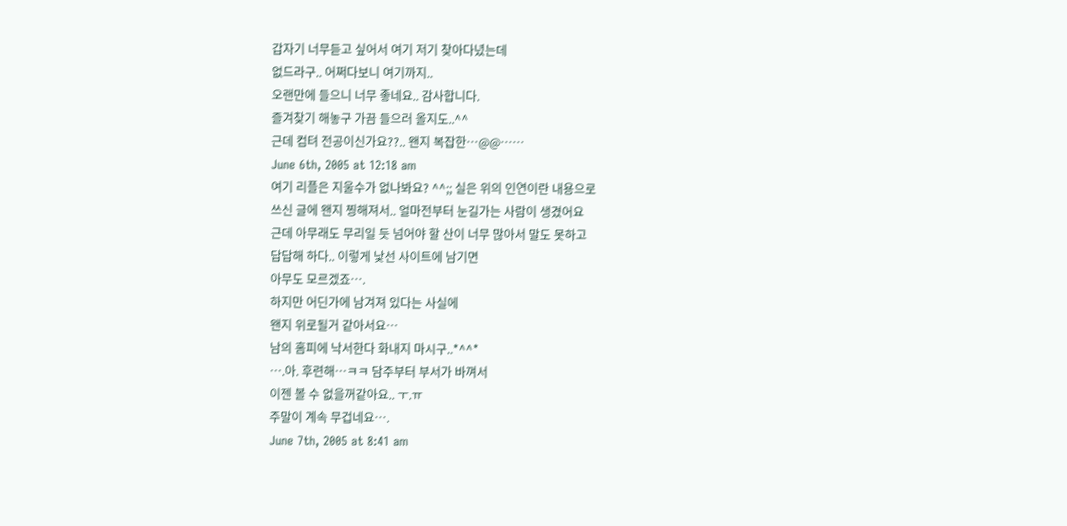갑자기 너무듣고 싶어서 여기 저기 찾아다녔는데
없드라구.. 어쩌다보니 여기까지..
오랜만에 들으니 너무 좋네요.. 감사합니다.
즐겨찾기 해놓구 가끔 들으러 올지도..^^
근데 컴텨 전공이신가요??.. 왠지 복잡한…@@……
June 6th, 2005 at 12:18 am
여기 리플은 지울수가 없나봐요? ^^;; 실은 위의 인연이란 내용으로
쓰신 글에 왠지 찡해져서.. 얼마전부터 눈길가는 사람이 생겼어요
근데 아무래도 무리일 듯 넘어야 할 산이 너무 많아서 말도 못하고
답답해 하다.. 이렇게 낯선 사이트에 남기면
아무도 모르겠죠….
하지만 어딘가에 남겨져 있다는 사실에
왠지 위로될거 같아서요…
남의 홈피에 낙서한다 화내지 마시구..*^^*
….아. 후련해…ㅋㅋ 담주부터 부서가 바껴서
이젠 볼 수 없을꺼같아요.. ㅜ.ㅠ
주말이 계속 무겁네요….
June 7th, 2005 at 8:41 am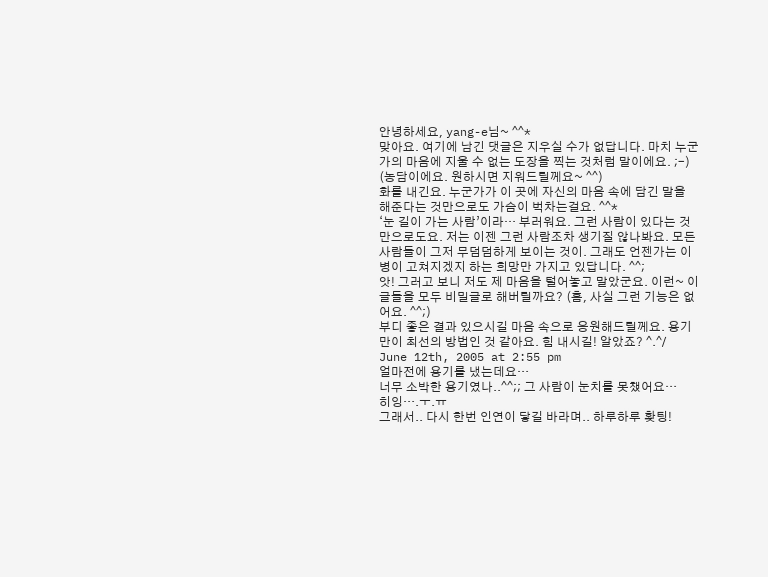안녕하세요, yang-e님~ ^^*
맞아요. 여기에 남긴 댓글은 지우실 수가 없답니다. 마치 누군가의 마음에 지울 수 없는 도장을 찍는 것처럼 말이에요. ;-)
(농담이에요. 원하시면 지워드릴께요~ ^^)
화를 내긴요. 누군가가 이 곳에 자신의 마음 속에 담긴 말을 해준다는 것만으로도 가슴이 벅차는걸요. ^^*
‘눈 길이 가는 사람’이라… 부러워요. 그런 사람이 있다는 것만으로도요. 저는 이젠 그런 사람조차 생기질 않나봐요. 모든 사람들이 그저 무덤덤하게 보이는 것이. 그래도 언젠가는 이 병이 고쳐지겠지 하는 희망만 가지고 있답니다. ^^;
앗! 그러고 보니 저도 제 마음을 털어놓고 말았군요. 이런~ 이 글들을 모두 비밀글로 해버릴까요? (흠, 사실 그런 기능은 없어요. ^^;)
부디 좋은 결과 있으시길 마음 속으로 응원해드릴께요. 용기만이 최선의 방법인 것 같아요. 힘 내시길! 알았죠? ^.^/
June 12th, 2005 at 2:55 pm
얼마전에 용기를 냈는데요…
너무 소박한 용기였나..^^;; 그 사람이 눈치를 못챘어요…
히잉….ㅜ.ㅠ
그래서.. 다시 한번 인연이 닿길 바라며.. 하루하루 홧팅!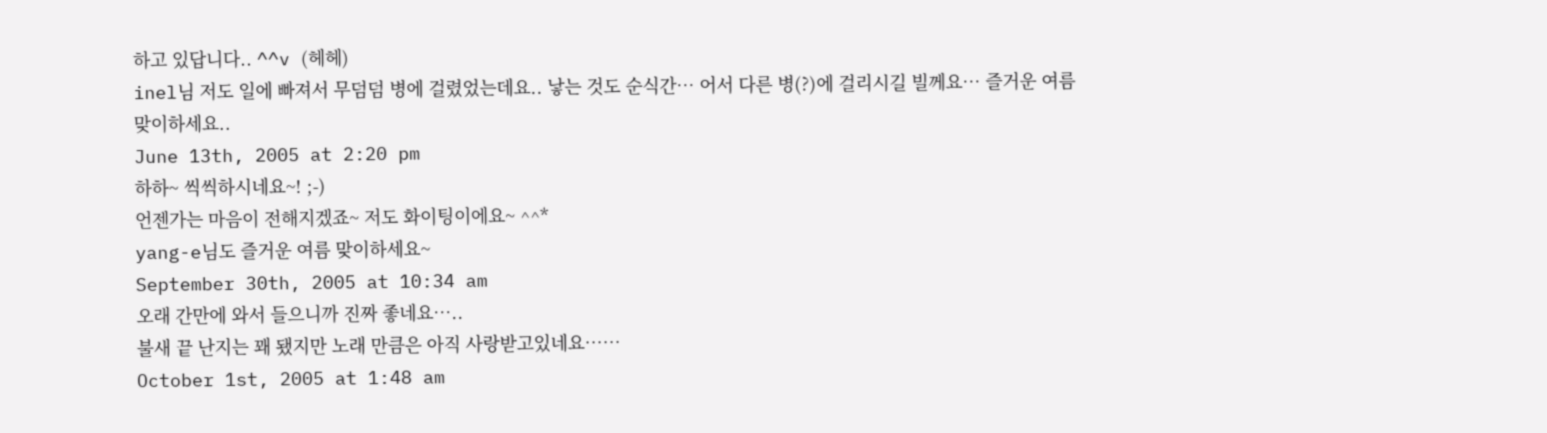하고 있답니다.. ^^v (헤헤)
inel님 저도 일에 빠져서 무덤덤 병에 걸렸었는데요.. 낳는 것도 순식간… 어서 다른 병(?)에 걸리시길 빌께요… 즐거운 여름 맞이하세요..
June 13th, 2005 at 2:20 pm
하하~ 씩씩하시네요~! ;-)
언젠가는 마음이 전해지겠죠~ 저도 화이팅이에요~ ^^*
yang-e님도 즐거운 여름 맞이하세요~
September 30th, 2005 at 10:34 am
오래 간만에 와서 들으니까 진짜 좋네요…..
불새 끝 난지는 꽤 됐지만 노래 만큼은 아직 사랑받고있네요……
October 1st, 2005 at 1:48 am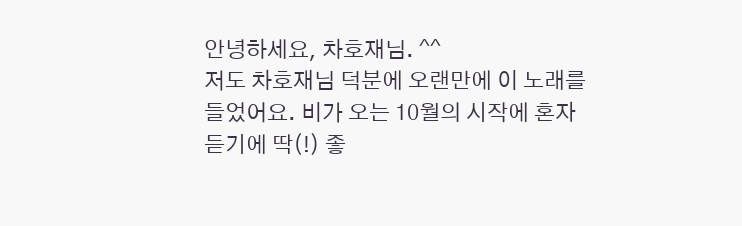안녕하세요, 차호재님. ^^
저도 차호재님 덕분에 오랜만에 이 노래를 들었어요. 비가 오는 10월의 시작에 혼자 듣기에 딱(!) 좋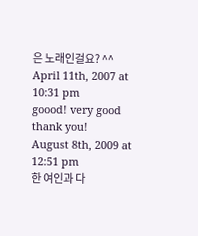은 노래인걸요? ^^
April 11th, 2007 at 10:31 pm
goood! very good
thank you!
August 8th, 2009 at 12:51 pm
한 여인과 다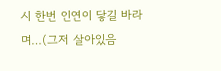시 한번 인연이 닿길 바라며…(그저 살아있음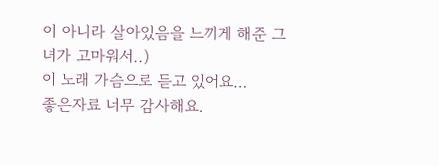이 아니라 살아있음을 느끼게 해준 그녀가 고마워서..)
이 노래 가슴으로 듣고 있어요…
좋은자료 너무 감사해요.